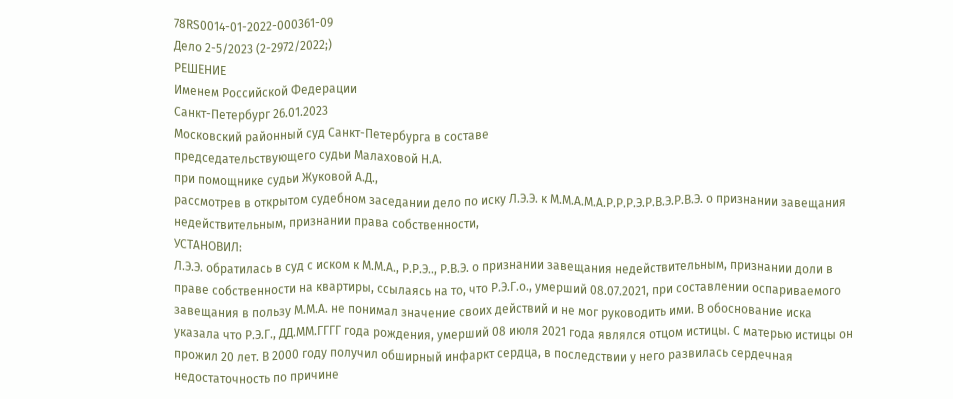78RS0014-01-2022-000361-09
Дело 2-5/2023 (2-2972/2022;)
РЕШЕНИЕ
Именем Российской Федерации
Санкт-Петербург 26.01.2023
Московский районный суд Санкт-Петербурга в составе
председательствующего судьи Малаховой Н.А.
при помощнике судьи Жуковой А.Д.,
рассмотрев в открытом судебном заседании дело по иску Л.Э.Э. к М.М.А.М.А.Р.Р.Р.Э.Р.В.Э.Р.В.Э. о признании завещания недействительным, признании права собственности,
УСТАНОВИЛ:
Л.Э.Э. обратилась в суд с иском к М.М.А., Р.Р.Э.., Р.В.Э. о признании завещания недействительным, признании доли в праве собственности на квартиры, ссылаясь на то, что Р.Э.Г.о., умерший 08.07.2021, при составлении оспариваемого завещания в пользу М.М.А. не понимал значение своих действий и не мог руководить ими. В обоснование иска указала что Р.Э.Г., ДД.ММ.ГГГГ года рождения, умерший 08 июля 2021 года являлся отцом истицы. С матерью истицы он прожил 20 лет. В 2000 году получил обширный инфаркт сердца, в последствии у него развилась сердечная недостаточность по причине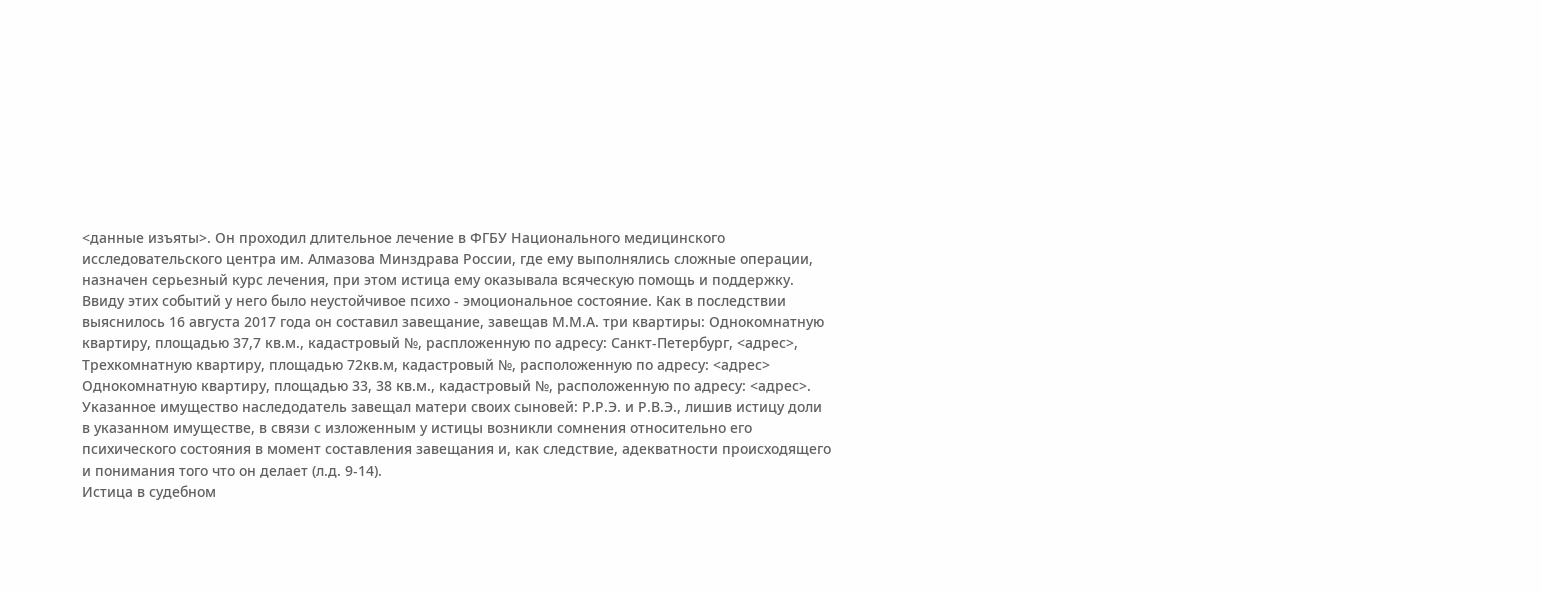<данные изъяты>. Он проходил длительное лечение в ФГБУ Национального медицинского исследовательского центра им. Алмазова Минздрава России, где ему выполнялись сложные операции, назначен серьезный курс лечения, при этом истица ему оказывала всяческую помощь и поддержку. Ввиду этих событий у него было неустойчивое психо - эмоциональное состояние. Как в последствии выяснилось 16 августа 2017 года он составил завещание, завещав М.М.А. три квартиры: Однокомнатную квартиру, площадью 37,7 кв.м., кадастровый №, распложенную по адресу: Санкт-Петербург, <адрес>, Трехкомнатную квартиру, площадью 72кв.м, кадастровый №, расположенную по адресу: <адрес> Однокомнатную квартиру, площадью 33, 38 кв.м., кадастровый №, расположенную по адресу: <адрес>. Указанное имущество наследодатель завещал матери своих сыновей: Р.Р.Э. и Р.В.Э., лишив истицу доли в указанном имуществе, в связи с изложенным у истицы возникли сомнения относительно его психического состояния в момент составления завещания и, как следствие, адекватности происходящего и понимания того что он делает (л.д. 9-14).
Истица в судебном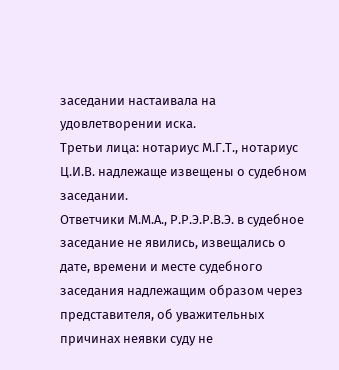заседании настаивала на удовлетворении иска.
Третьи лица: нотариус М.Г.Т., нотариус Ц.И.В. надлежаще извещены о судебном заседании.
Ответчики М.М.А., Р.Р.Э.Р.В.Э. в судебное заседание не явились, извещались о дате, времени и месте судебного заседания надлежащим образом через представителя, об уважительных причинах неявки суду не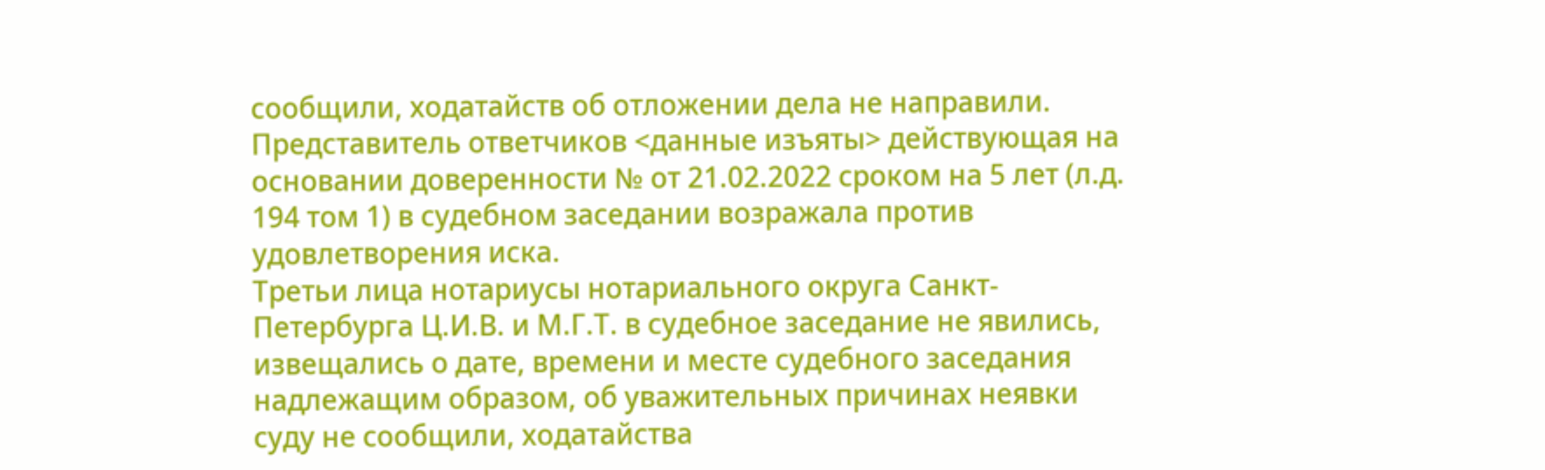сообщили, ходатайств об отложении дела не направили.
Представитель ответчиков <данные изъяты> действующая на основании доверенности № от 21.02.2022 сроком на 5 лет (л.д. 194 том 1) в судебном заседании возражала против удовлетворения иска.
Третьи лица нотариусы нотариального округа Санкт-Петербурга Ц.И.В. и М.Г.Т. в судебное заседание не явились, извещались о дате, времени и месте судебного заседания надлежащим образом, об уважительных причинах неявки суду не сообщили, ходатайства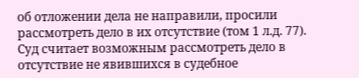об отложении дела не направили, просили рассмотреть дело в их отсутствие (том 1 л.д. 77).
Суд считает возможным рассмотреть дело в отсутствие не явившихся в судебное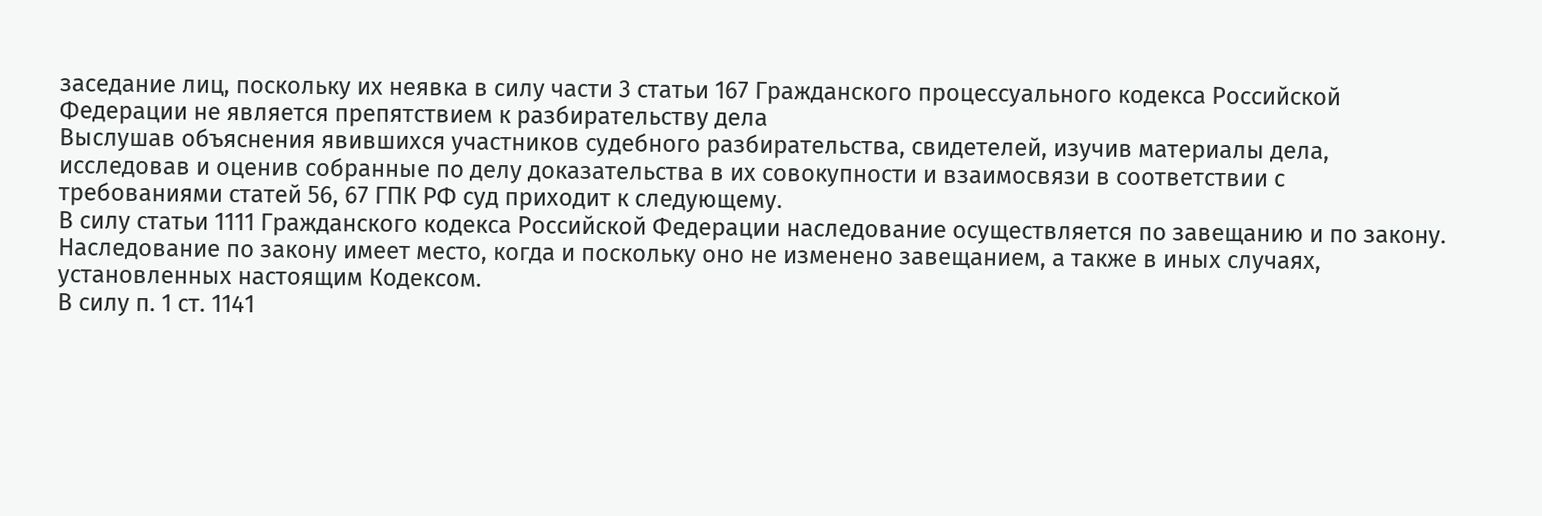заседание лиц, поскольку их неявка в силу части 3 статьи 167 Гражданского процессуального кодекса Российской Федерации не является препятствием к разбирательству дела
Выслушав объяснения явившихся участников судебного разбирательства, свидетелей, изучив материалы дела, исследовав и оценив собранные по делу доказательства в их совокупности и взаимосвязи в соответствии с требованиями статей 56, 67 ГПК РФ суд приходит к следующему.
В силу статьи 1111 Гражданского кодекса Российской Федерации наследование осуществляется по завещанию и по закону. Наследование по закону имеет место, когда и поскольку оно не изменено завещанием, а также в иных случаях, установленных настоящим Кодексом.
В силу п. 1 ст. 1141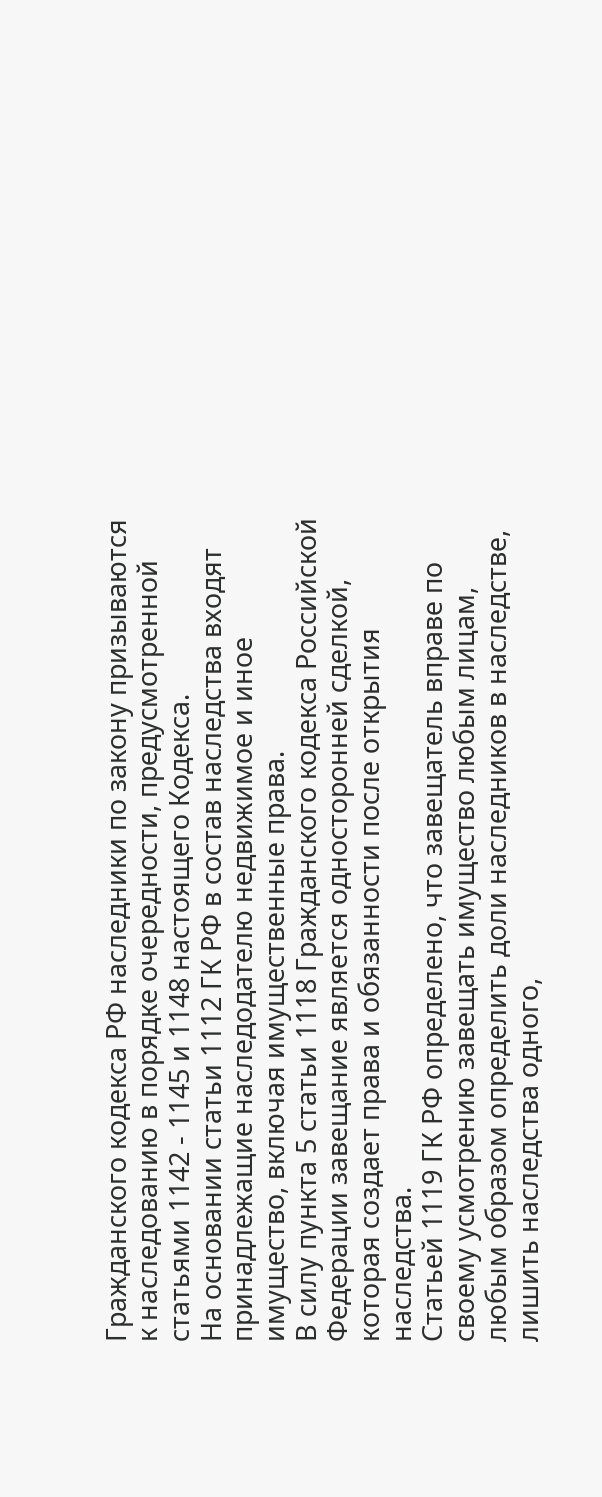Гражданского кодекса РФ наследники по закону призываются к наследованию в порядке очередности, предусмотренной статьями 1142 - 1145 и 1148 настоящего Кодекса.
На основании статьи 1112 ГК РФ в состав наследства входят принадлежащие наследодателю недвижимое и иное имущество, включая имущественные права.
В силу пункта 5 статьи 1118 Гражданского кодекса Российской Федерации завещание является односторонней сделкой, которая создает права и обязанности после открытия наследства.
Статьей 1119 ГК РФ определено, что завещатель вправе по своему усмотрению завещать имущество любым лицам, любым образом определить доли наследников в наследстве, лишить наследства одного,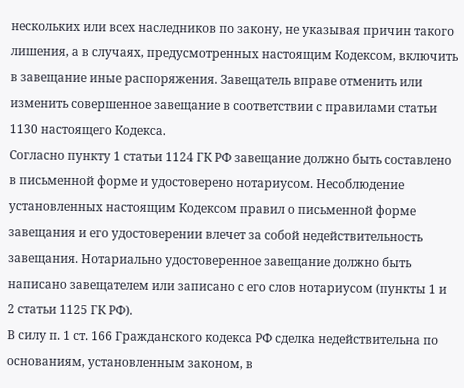нескольких или всех наследников по закону, не указывая причин такого лишения, а в случаях, предусмотренных настоящим Кодексом, включить в завещание иные распоряжения. Завещатель вправе отменить или изменить совершенное завещание в соответствии с правилами статьи 1130 настоящего Кодекса.
Согласно пункту 1 статьи 1124 ГК РФ завещание должно быть составлено в письменной форме и удостоверено нотариусом. Несоблюдение установленных настоящим Кодексом правил о письменной форме завещания и его удостоверении влечет за собой недействительность завещания. Нотариально удостоверенное завещание должно быть написано завещателем или записано с его слов нотариусом (пункты 1 и 2 статьи 1125 ГК РФ).
В силу п. 1 ст. 166 Гражданского кодекса РФ сделка недействительна по основаниям, установленным законом, в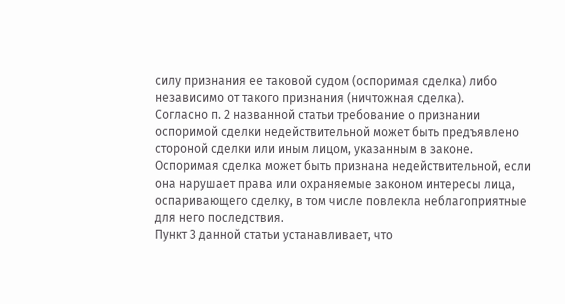силу признания ее таковой судом (оспоримая сделка) либо независимо от такого признания (ничтожная сделка).
Согласно п. 2 названной статьи требование о признании оспоримой сделки недействительной может быть предъявлено стороной сделки или иным лицом, указанным в законе.
Оспоримая сделка может быть признана недействительной, если она нарушает права или охраняемые законом интересы лица, оспаривающего сделку, в том числе повлекла неблагоприятные для него последствия.
Пункт 3 данной статьи устанавливает, что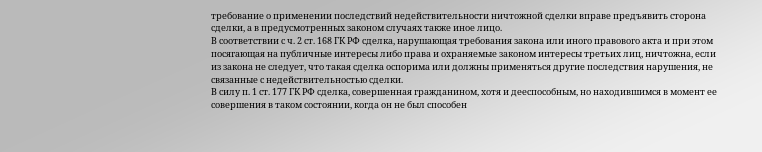требование о применении последствий недействительности ничтожной сделки вправе предъявить сторона сделки, а в предусмотренных законом случаях также иное лицо.
В соответствии с ч. 2 ст. 168 ГК РФ сделка, нарушающая требования закона или иного правового акта и при этом посягающая на публичные интересы либо права и охраняемые законом интересы третьих лиц, ничтожна, если из закона не следует, что такая сделка оспорима или должны применяться другие последствия нарушения, не связанные с недействительностью сделки.
В силу п. 1 ст. 177 ГК РФ сделка, совершенная гражданином, хотя и дееспособным, но находившимся в момент ее совершения в таком состоянии, когда он не был способен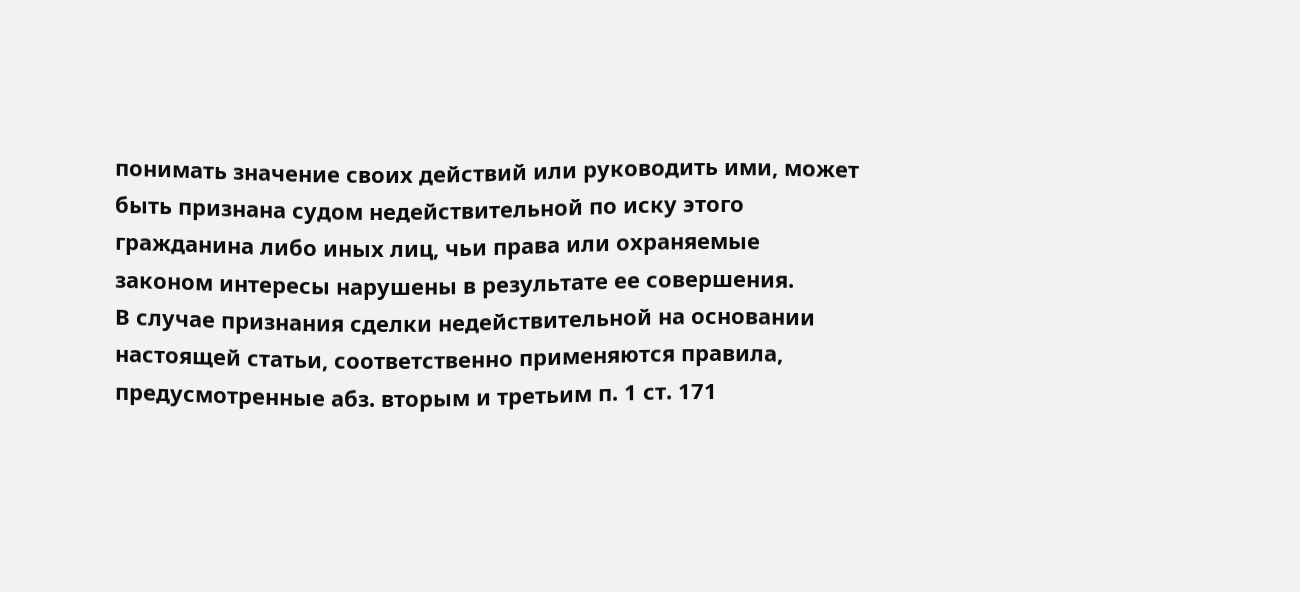понимать значение своих действий или руководить ими, может быть признана судом недействительной по иску этого гражданина либо иных лиц, чьи права или охраняемые законом интересы нарушены в результате ее совершения.
В случае признания сделки недействительной на основании настоящей статьи, соответственно применяются правила, предусмотренные абз. вторым и третьим п. 1 ст. 171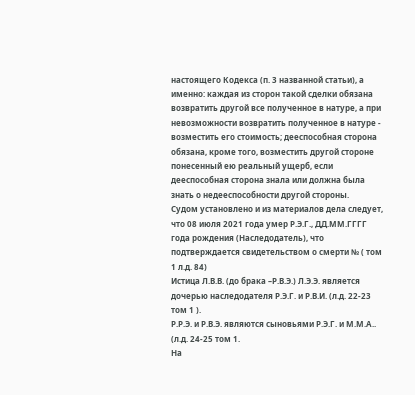настоящего Кодекса (п. 3 названной статьи), а именно: каждая из сторон такой сделки обязана возвратить другой все полученное в натуре, а при невозможности возвратить полученное в натуре - возместить его стоимость; дееспособная сторона обязана, кроме того, возместить другой стороне понесенный ею реальный ущерб, если дееспособная сторона знала или должна была знать о недееспособности другой стороны.
Судом установлено и из материалов дела следует, что 08 июля 2021 года умер Р.Э.Г., ДД.ММ.ГГГГ года рождения (Наследодатель), что подтверждается свидетельством о смерти № ( том 1 л.д. 84)
Истица Л.В.В. (до брака –Р.В.Э.) Л.Э.Э. является дочерью наследодателя Р.Э.Г. и Р.В.И. (л.д. 22-23 том 1 ).
Р.Р.Э. и Р.В.Э. являются сыновьями Р.Э.Г. и М.М.А.. (л.д. 24-25 том 1.
На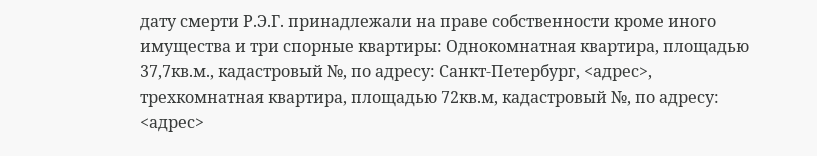дату смерти Р.Э.Г. принадлежали на праве собственности кроме иного имущества и три спорные квартиры: Однокомнатная квартира, площадью 37,7кв.м., кадастровый №, по адресу: Санкт-Петербург, <адрес>, трехкомнатная квартира, площадью 72кв.м, кадастровый №, по адресу: <адрес>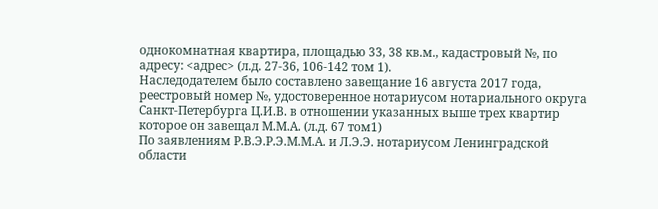однокомнатная квартира, площадью 33, 38 кв.м., кадастровый №, по адресу: <адрес> (л.д. 27-36, 106-142 том 1).
Наследодателем было составлено завещание 16 августа 2017 года, реестровый номер №, удостоверенное нотариусом нотариального округа Санкт-Петербурга Ц.И.В. в отношении указанных выше трех квартир которое он завещал М.М.А. (л.д. 67 том1)
По заявлениям Р.В.Э.Р.Э.М.М.А. и Л.Э.Э. нотариусом Ленинградской области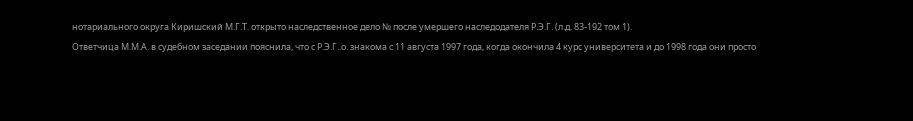нотариального округа Киришский М.Г.Т. открыто наследственное дело № после умершего наследодателя Р.Э.Г. (л.д. 83-192 том 1).
Ответчица М.М.А. в судебном заседании пояснила, что с Р.Э.Г..о. знакома с 11 августа 1997 года, когда окончила 4 курс университета и до 1998 года они просто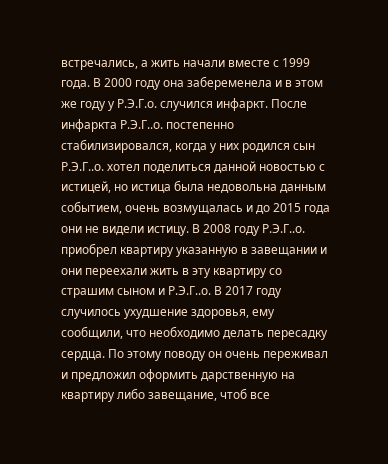встречались, а жить начали вместе с 1999 года. В 2000 году она забеременела и в этом же году у Р.Э.Г.о. случился инфаркт. После инфаркта Р.Э.Г..о. постепенно стабилизировался, когда у них родился сын Р.Э.Г..о. хотел поделиться данной новостью с истицей, но истица была недовольна данным событием, очень возмущалась и до 2015 года они не видели истицу. В 2008 году Р.Э.Г..о. приобрел квартиру указанную в завещании и они переехали жить в эту квартиру со страшим сыном и Р.Э.Г..о. В 2017 году случилось ухудшение здоровья, ему сообщили, что необходимо делать пересадку сердца. По этому поводу он очень переживал и предложил оформить дарственную на квартиру либо завещание, чтоб все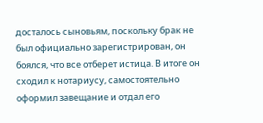досталось сыновьям, поскольку брак не был официально зарегистрирован, он боялся, что все отберет истица. В итоге он сходил к нотариусу, самостоятельно оформил завещание и отдал его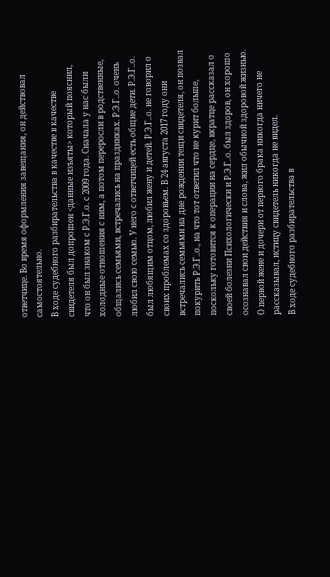ответчице. Во время оформления завещания, он действовал самостоятельно.
В ходе судебного разбирательства в качестве в качестве свидетеля был допрошен <данные изъяты> который пояснил, что он был знаком с Р.Э.Г.о. с 2009 года. Сначала у нас были холодные отношения с ним, а потом переросли в родственные, общались семьями, встречались на праздниках. Р.Э.Г..о. очень любил свою семью. У него с ответчицей есть общие дети. Р.Э.Г..о. был любящим отцом, любил жену и детей. Р.Э.Г..о. не говорил о своих проблемах со здоровьем. В 24 августа 2017 году они встречались семьями на дне рождении тещи свидетеля, он позвал покурить Р.Э.Г..о., на что тот ответил что не курит больше, поскольку готовится к операции на сердце, вкратце рассказал о своей болезни Психологически и Р.Э.Г..о. был здоров, он хорошо осознавал свои действия и слова, жил обычной здоровой жизнью. О первой жене и дочери от первого брака никогда ничего не рассказывал, истицу свидетель никогда не видел.
В ходе судебного разбирательства в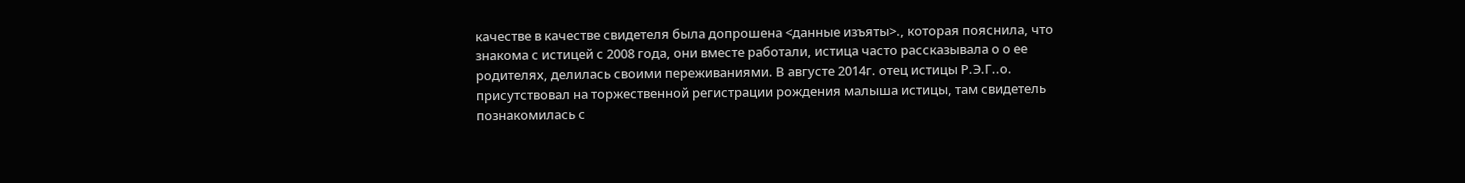качестве в качестве свидетеля была допрошена <данные изъяты>., которая пояснила, что знакома с истицей с 2008 года, они вместе работали, истица часто рассказывала о о ее родителях, делилась своими переживаниями. В августе 2014г. отец истицы Р.Э.Г..о. присутствовал на торжественной регистрации рождения малыша истицы, там свидетель познакомилась с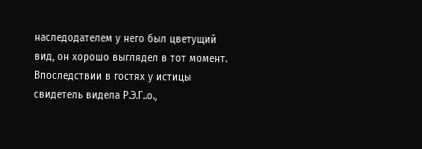наследодателем у него был цветущий вид, он хорошо выглядел в тот момент. Впоследствии в гостях у истицы свидетель видела Р.Э.Г..о.,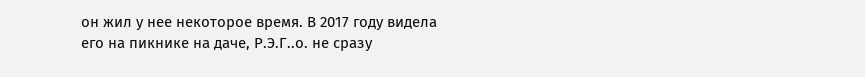он жил у нее некоторое время. В 2017 году видела его на пикнике на даче, Р.Э.Г..о. не сразу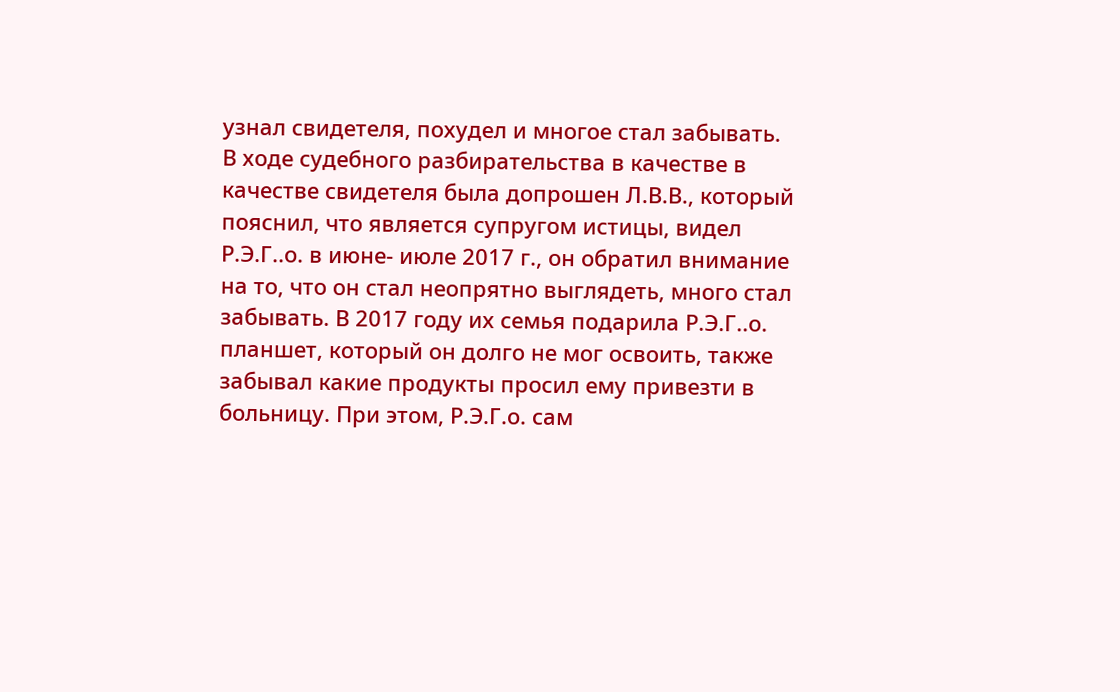узнал свидетеля, похудел и многое стал забывать.
В ходе судебного разбирательства в качестве в качестве свидетеля была допрошен Л.В.В., который пояснил, что является супругом истицы, видел Р.Э.Г..о. в июне- июле 2017 г., он обратил внимание на то, что он стал неопрятно выглядеть, много стал забывать. В 2017 году их семья подарила Р.Э.Г..о. планшет, который он долго не мог освоить, также забывал какие продукты просил ему привезти в больницу. При этом, Р.Э.Г.о. сам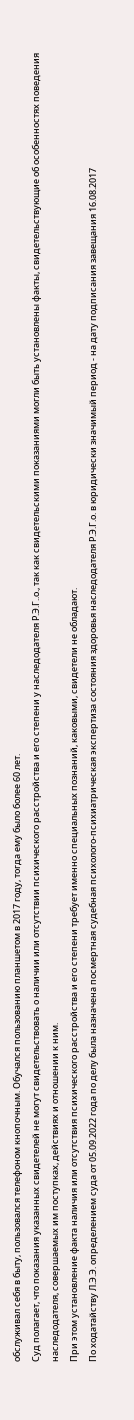обслуживал себя в быту, пользовался телефоном кнопочным. Обучался пользованию планшетом в 2017 году, тогда ему было более 60 лет.
Суд полагает, что показания указанных свидетелей не могут свидетельствовать о наличии или отсутствии психического расстройства и его степени у наследодателя Р.Э.Г..о., так как свидетельскими показаниями могли быть установлены факты, свидетельствующие об особенностях поведения наследодателя, совершаемых им поступках, действиях и отношении к ним.
При этом установление факта наличия или отсутствия психического расстройства и его степени требует именно специальных познаний, каковыми, свидетели не обладают.
По ходатайству Л.Э.Э. определением суда от 05.09.2022 года по делу была назначена посмертная судебная психолого-психиатрическая экспертиза состояния здоровья наследодателя Р.Э.Г.о. в юридически значимый период - на дату подписания завещания 16.08.2017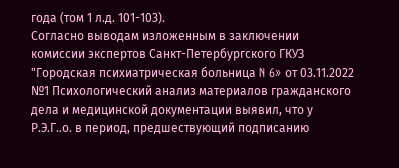года (том 1 л.д. 101-103).
Согласно выводам изложенным в заключении комиссии экспертов Санкт-Петербургского ГКУЗ "Городская психиатрическая больница N 6» от 03.11.2022 №1 Психологический анализ материалов гражданского дела и медицинской документации выявил, что у Р.Э.Г..о. в период, предшествующий подписанию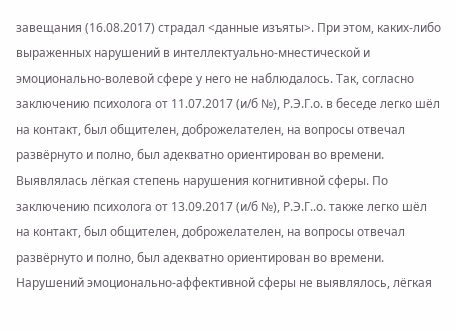завещания (16.08.2017) страдал <данные изъяты>. При этом, каких-либо выраженных нарушений в интеллектуально-мнестической и эмоционально-волевой сфере у него не наблюдалось. Так, согласно заключению психолога от 11.07.2017 (и/б №), Р.Э.Г.о. в беседе легко шёл на контакт, был общителен, доброжелателен, на вопросы отвечал развёрнуто и полно, был адекватно ориентирован во времени. Выявлялась лёгкая степень нарушения когнитивной сферы. По заключению психолога от 13.09.2017 (и/б №), Р.Э.Г..о. также легко шёл на контакт, был общителен, доброжелателен, на вопросы отвечал развёрнуто и полно, был адекватно ориентирован во времени. Нарушений эмоционально-аффективной сферы не выявлялось, лёгкая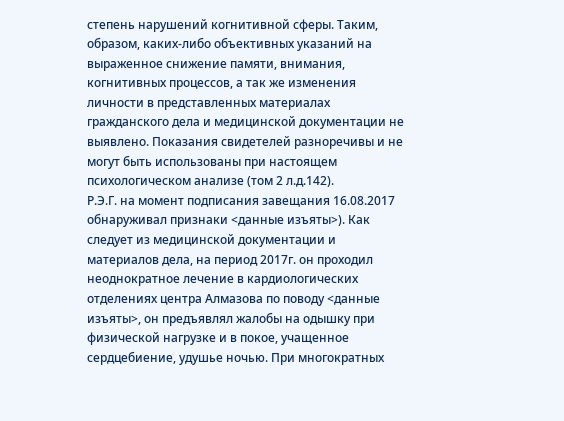степень нарушений когнитивной сферы. Таким, образом, каких-либо объективных указаний на выраженное снижение памяти, внимания, когнитивных процессов, а так же изменения личности в представленных материалах гражданского дела и медицинской документации не выявлено. Показания свидетелей разноречивы и не могут быть использованы при настоящем психологическом анализе (том 2 л.д.142).
Р.Э.Г. на момент подписания завещания 16.08.2017 обнаруживал признаки <данные изъяты>). Как следует из медицинской документации и материалов дела, на период 2017г. он проходил неоднократное лечение в кардиологических отделениях центра Алмазова по поводу <данные изъяты>, он предъявлял жалобы на одышку при физической нагрузке и в покое, учащенное сердцебиение, удушье ночью. При многократных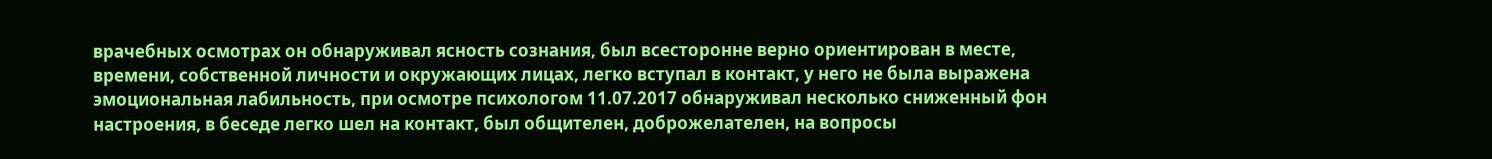врачебных осмотрах он обнаруживал ясность сознания, был всесторонне верно ориентирован в месте, времени, собственной личности и окружающих лицах, легко вступал в контакт, у него не была выражена эмоциональная лабильность, при осмотре психологом 11.07.2017 обнаруживал несколько сниженный фон настроения, в беседе легко шел на контакт, был общителен, доброжелателен, на вопросы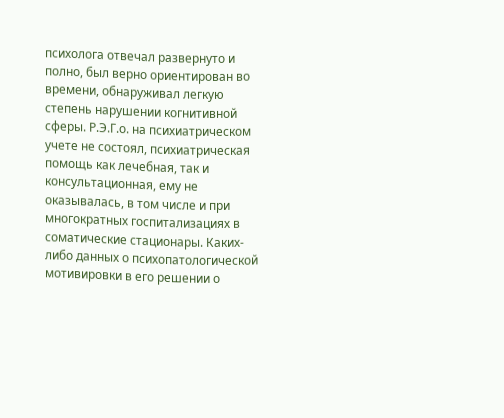психолога отвечал развернуто и полно, был верно ориентирован во времени, обнаруживал легкую степень нарушении когнитивной сферы. Р.Э.Г.о. на психиатрическом учете не состоял, психиатрическая помощь как лечебная, так и консультационная, ему не оказывалась, в том числе и при многократных госпитализациях в соматические стационары. Каких-либо данных о психопатологической мотивировки в его решении о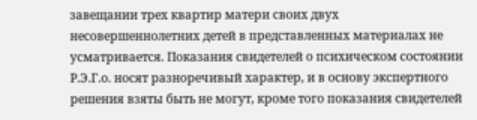завещании трех квартир матери своих двух несовершеннолетних детей в представленных материалах не усматривается. Показания свидетелей о психическом состоянии Р.Э.Г.о. носят разноречивый характер, и в основу экспертного решения взяты быть не могут, кроме того показания свидетелей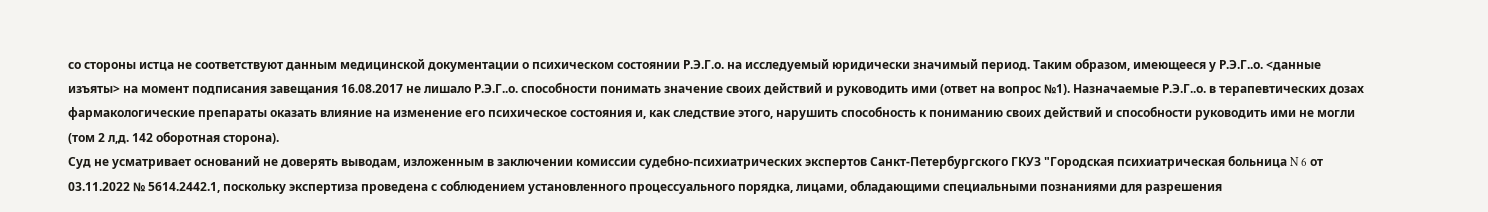со стороны истца не соответствуют данным медицинской документации о психическом состоянии Р.Э.Г.о. на исследуемый юридически значимый период. Таким образом, имеющееся у Р.Э.Г..о. <данные изъяты> на момент подписания завещания 16.08.2017 не лишало Р.Э.Г..о. способности понимать значение своих действий и руководить ими (ответ на вопрос №1). Назначаемые Р.Э.Г..о. в терапевтических дозах фармакологические препараты оказать влияние на изменение его психическое состояния и, как следствие этого, нарушить способность к пониманию своих действий и способности руководить ими не могли (том 2 л,д. 142 оборотная сторона).
Суд не усматривает оснований не доверять выводам, изложенным в заключении комиссии судебно-психиатрических экспертов Санкт-Петербургского ГКУЗ "Городская психиатрическая больница N 6 от 03.11.2022 № 5614.2442.1, поскольку экспертиза проведена с соблюдением установленного процессуального порядка, лицами, обладающими специальными познаниями для разрешения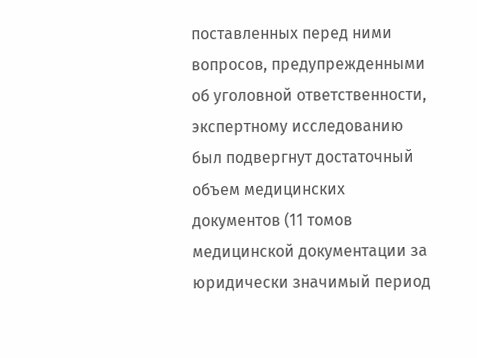поставленных перед ними вопросов, предупрежденными об уголовной ответственности, экспертному исследованию был подвергнут достаточный объем медицинских документов (11 томов медицинской документации за юридически значимый период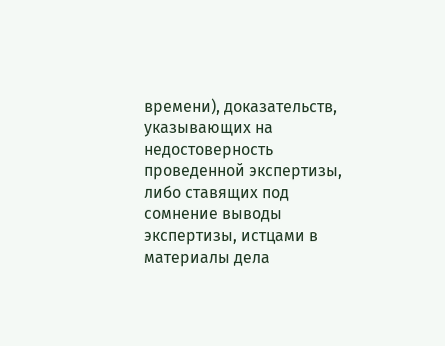времени), доказательств, указывающих на недостоверность проведенной экспертизы, либо ставящих под сомнение выводы экспертизы, истцами в материалы дела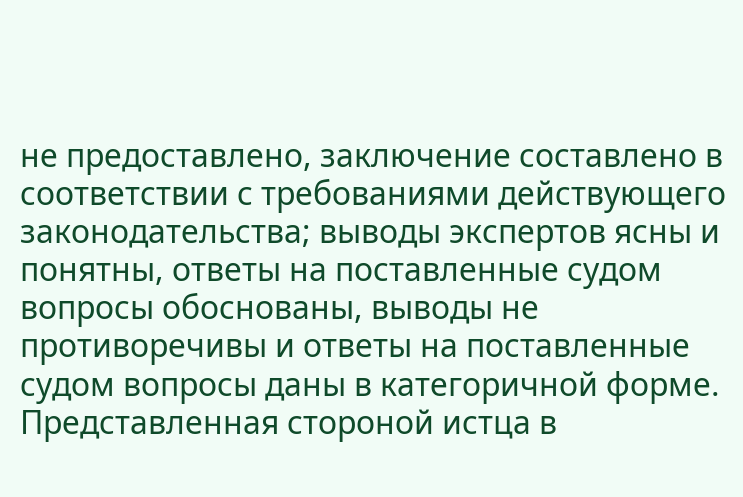не предоставлено, заключение составлено в соответствии с требованиями действующего законодательства; выводы экспертов ясны и понятны, ответы на поставленные судом вопросы обоснованы, выводы не противоречивы и ответы на поставленные судом вопросы даны в категоричной форме.
Представленная стороной истца в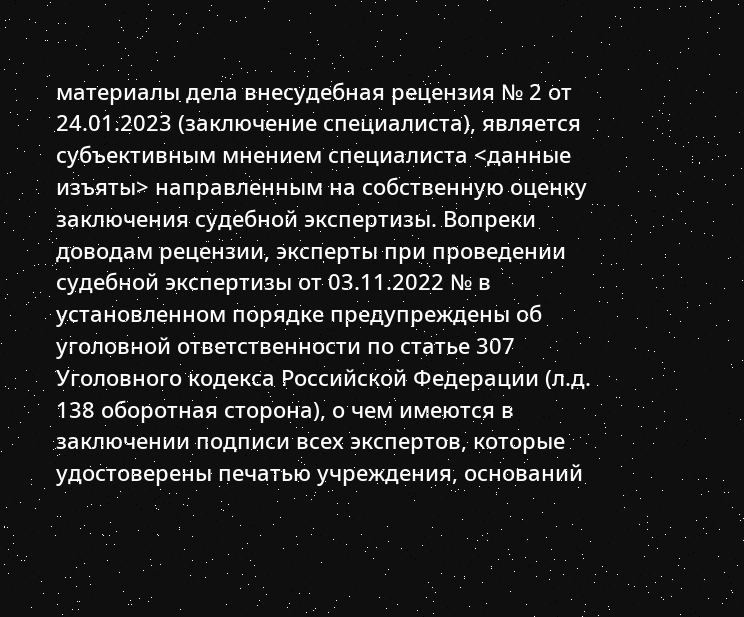материалы дела внесудебная рецензия № 2 от 24.01.2023 (заключение специалиста), является субъективным мнением специалиста <данные изъяты> направленным на собственную оценку заключения судебной экспертизы. Вопреки доводам рецензии, эксперты при проведении судебной экспертизы от 03.11.2022 № в установленном порядке предупреждены об уголовной ответственности по статье 307 Уголовного кодекса Российской Федерации (л.д. 138 оборотная сторона), о чем имеются в заключении подписи всех экспертов, которые удостоверены печатью учреждения, оснований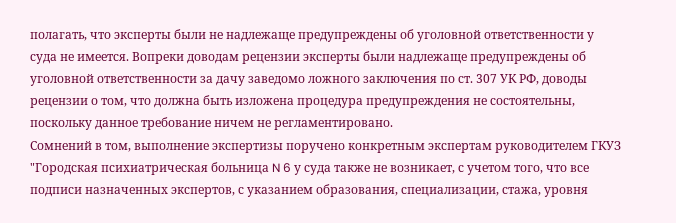полагать, что эксперты были не надлежаще предупреждены об уголовной ответственности у суда не имеется. Вопреки доводам рецензии эксперты были надлежаще предупреждены об уголовной ответственности за дачу заведомо ложного заключения по ст. 307 УК РФ, доводы рецензии о том, что должна быть изложена процедура предупреждения не состоятельны, поскольку данное требование ничем не регламентировано.
Сомнений в том, выполнение экспертизы поручено конкретным экспертам руководителем ГКУЗ "Городская психиатрическая больница N 6 у суда также не возникает, с учетом того, что все подписи назначенных экспертов, с указанием образования, специализации, стажа, уровня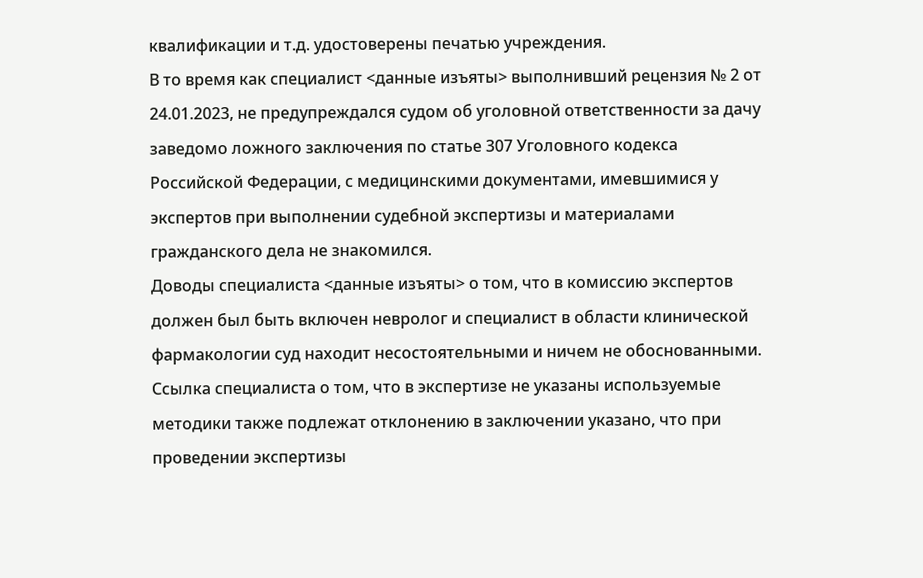квалификации и т.д. удостоверены печатью учреждения.
В то время как специалист <данные изъяты> выполнивший рецензия № 2 от 24.01.2023, не предупреждался судом об уголовной ответственности за дачу заведомо ложного заключения по статье 307 Уголовного кодекса Российской Федерации, с медицинскими документами, имевшимися у экспертов при выполнении судебной экспертизы и материалами гражданского дела не знакомился.
Доводы специалиста <данные изъяты> о том, что в комиссию экспертов должен был быть включен невролог и специалист в области клинической фармакологии суд находит несостоятельными и ничем не обоснованными.
Ссылка специалиста о том, что в экспертизе не указаны используемые методики также подлежат отклонению в заключении указано, что при проведении экспертизы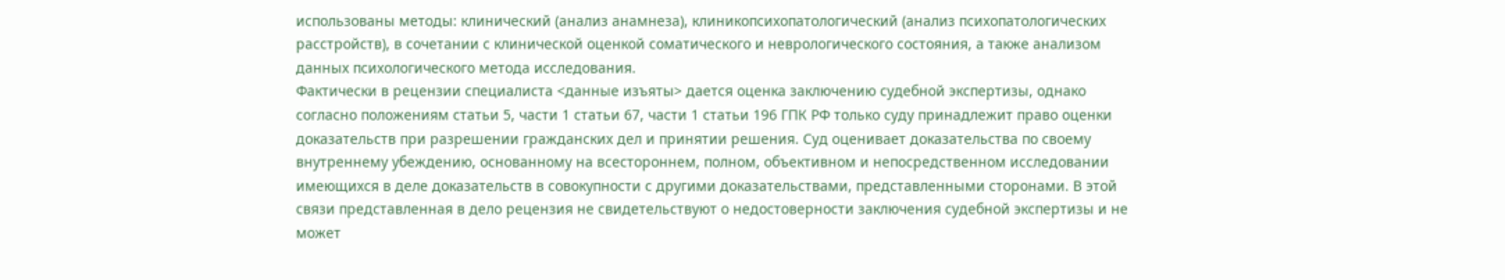использованы методы: клинический (анализ анамнеза), клиникопсихопатологический (анализ психопатологических расстройств), в сочетании с клинической оценкой соматического и неврологического состояния, а также анализом данных психологического метода исследования.
Фактически в рецензии специалиста <данные изъяты> дается оценка заключению судебной экспертизы, однако согласно положениям статьи 5, части 1 статьи 67, части 1 статьи 196 ГПК РФ только суду принадлежит право оценки доказательств при разрешении гражданских дел и принятии решения. Суд оценивает доказательства по своему внутреннему убеждению, основанному на всестороннем, полном, объективном и непосредственном исследовании имеющихся в деле доказательств в совокупности с другими доказательствами, представленными сторонами. В этой связи представленная в дело рецензия не свидетельствуют о недостоверности заключения судебной экспертизы и не может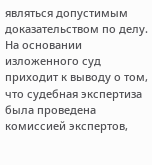являться допустимым доказательством по делу.
На основании изложенного суд приходит к выводу о том, что судебная экспертиза была проведена комиссией экспертов,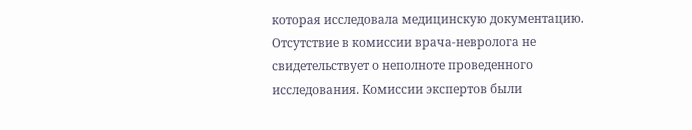которая исследовала медицинскую документацию. Отсутствие в комиссии врача-невролога не свидетельствует о неполноте проведенного исследования. Комиссии экспертов были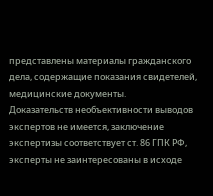представлены материалы гражданского дела, содержащие показания свидетелей, медицинские документы.
Доказательств необъективности выводов экспертов не имеется, заключение экспертизы соответствует ст. 86 ГПК РФ, эксперты не заинтересованы в исходе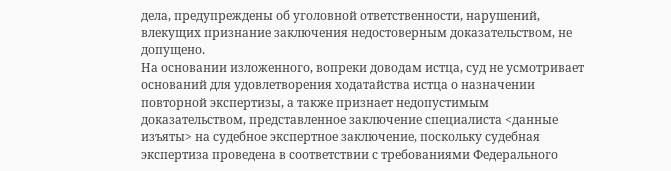дела, предупреждены об уголовной ответственности, нарушений, влекущих признание заключения недостоверным доказательством, не допущено.
На основании изложенного, вопреки доводам истца, суд не усмотривает оснований для удовлетворения ходатайства истца о назначении повторной экспертизы, а также признает недопустимым доказательством, представленное заключение специалиста <данные изъяты> на судебное экспертное заключение, поскольку судебная экспертиза проведена в соответствии с требованиями Федерального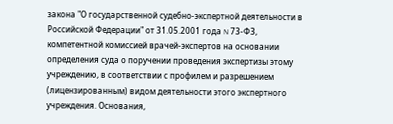закона "О государственной судебно-экспертной деятельности в Российской Федерации" от 31.05.2001 года N 73-ФЗ, компетентной комиссией врачей-экспертов на основании определения суда о поручении проведения экспертизы этому учреждению, в соответствии с профилем и разрешением (лицензированным) видом деятельности этого экспертного учреждения. Основания,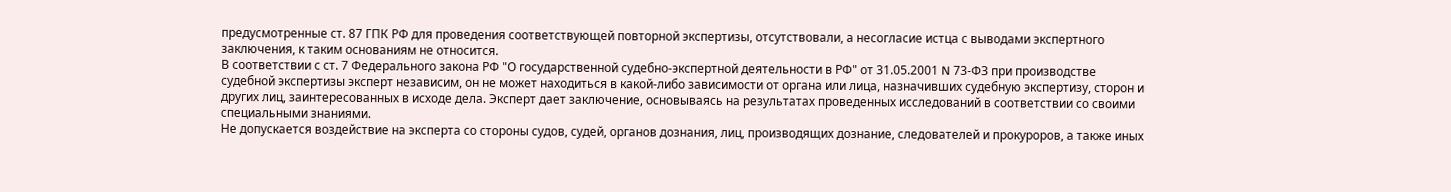предусмотренные ст. 87 ГПК РФ для проведения соответствующей повторной экспертизы, отсутствовали, а несогласие истца с выводами экспертного заключения, к таким основаниям не относится.
В соответствии с ст. 7 Федерального закона РФ "О государственной судебно-экспертной деятельности в РФ" от 31.05.2001 N 73-ФЗ при производстве судебной экспертизы эксперт независим, он не может находиться в какой-либо зависимости от органа или лица, назначивших судебную экспертизу, сторон и других лиц, заинтересованных в исходе дела. Эксперт дает заключение, основываясь на результатах проведенных исследований в соответствии со своими специальными знаниями.
Не допускается воздействие на эксперта со стороны судов, судей, органов дознания, лиц, производящих дознание, следователей и прокуроров, а также иных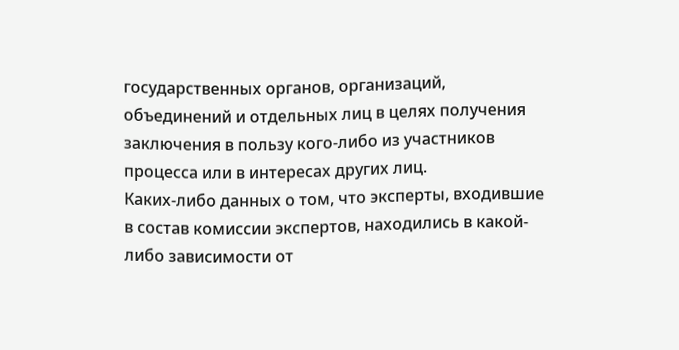государственных органов, организаций, объединений и отдельных лиц в целях получения заключения в пользу кого-либо из участников процесса или в интересах других лиц.
Каких-либо данных о том, что эксперты, входившие в состав комиссии экспертов, находились в какой-либо зависимости от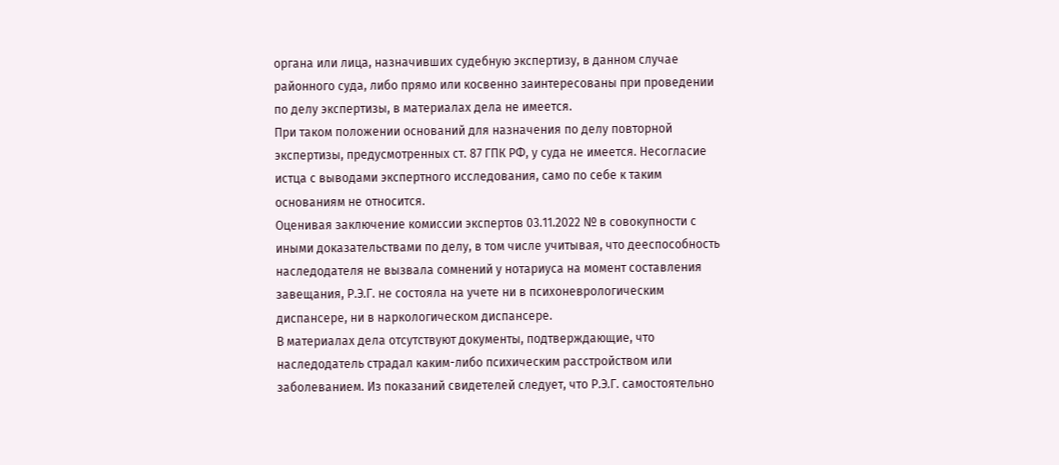органа или лица, назначивших судебную экспертизу, в данном случае районного суда, либо прямо или косвенно заинтересованы при проведении по делу экспертизы, в материалах дела не имеется.
При таком положении оснований для назначения по делу повторной экспертизы, предусмотренных ст. 87 ГПК РФ, у суда не имеется. Несогласие истца с выводами экспертного исследования, само по себе к таким основаниям не относится.
Оценивая заключение комиссии экспертов 03.11.2022 № в совокупности с иными доказательствами по делу, в том числе учитывая, что дееспособность наследодателя не вызвала сомнений у нотариуса на момент составления завещания, Р.Э.Г. не состояла на учете ни в психоневрологическим диспансере, ни в наркологическом диспансере.
В материалах дела отсутствуют документы, подтверждающие, что наследодатель страдал каким-либо психическим расстройством или заболеванием. Из показаний свидетелей следует, что Р.Э.Г. самостоятельно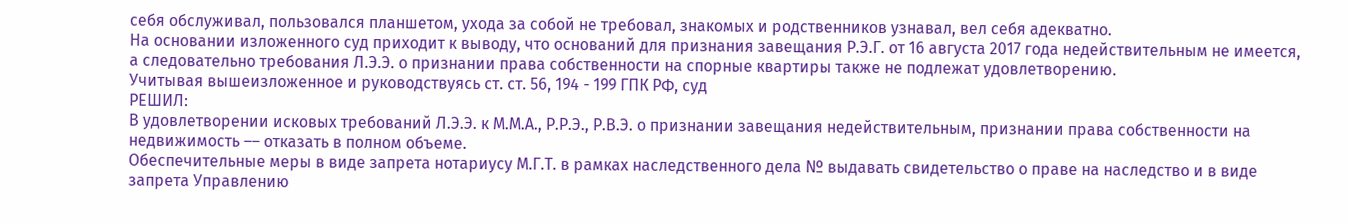себя обслуживал, пользовался планшетом, ухода за собой не требовал, знакомых и родственников узнавал, вел себя адекватно.
На основании изложенного суд приходит к выводу, что оснований для признания завещания Р.Э.Г. от 16 августа 2017 года недействительным не имеется, а следовательно требования Л.Э.Э. о признании права собственности на спорные квартиры также не подлежат удовлетворению.
Учитывая вышеизложенное и руководствуясь ст. ст. 56, 194 - 199 ГПК РФ, суд
РЕШИЛ:
В удовлетворении исковых требований Л.Э.Э. к М.М.А., Р.Р.Э., Р.В.Э. о признании завещания недействительным, признании права собственности на недвижимость –– отказать в полном объеме.
Обеспечительные меры в виде запрета нотариусу М.Г.Т. в рамках наследственного дела № выдавать свидетельство о праве на наследство и в виде запрета Управлению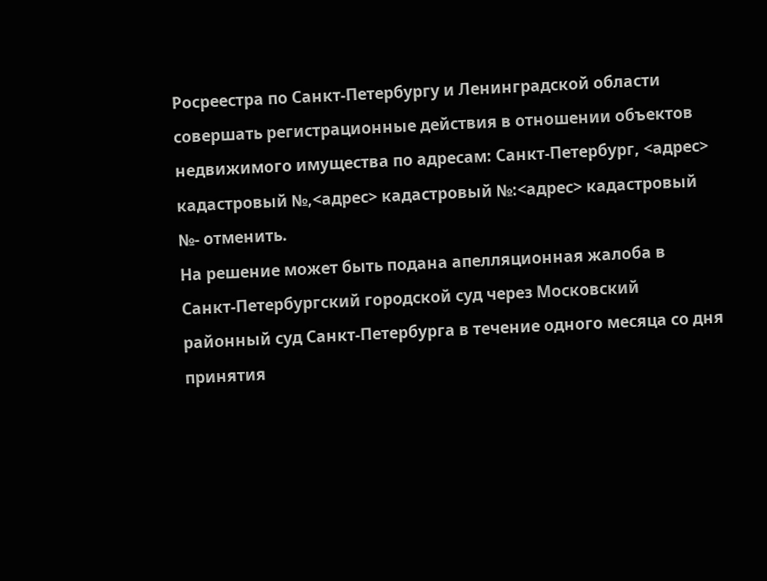Росреестра по Санкт-Петербургу и Ленинградской области совершать регистрационные действия в отношении объектов недвижимого имущества по адресам: Санкт-Петербург, <адрес> кадастровый №,<адрес> кадастровый №:<адрес> кадастровый №- отменить.
На решение может быть подана апелляционная жалоба в Санкт-Петербургский городской суд через Московский районный суд Санкт-Петербурга в течение одного месяца со дня принятия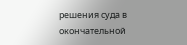решения суда в окончательной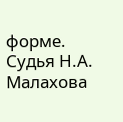форме.
Судья Н.А. Малахова